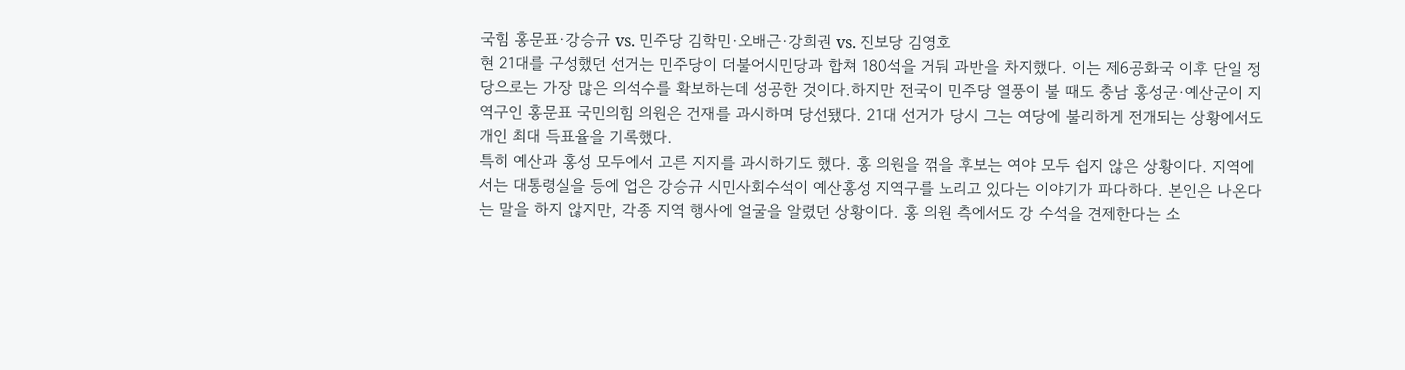국힘 홍문표·강승규 vs. 민주당 김학민·오배근·강희권 vs. 진보당 김영호
현 21대를 구성했던 선거는 민주당이 더불어시민당과 합쳐 180석을 거둬 과반을 차지했다. 이는 제6공화국 이후 단일 정당으로는 가장 많은 의석수를 확보하는데 성공한 것이다.하지만 전국이 민주당 열풍이 불 때도 충남 홍성군·예산군이 지역구인 홍문표 국민의힘 의원은 건재를 과시하며 당선됐다. 21대 선거가 당시 그는 여당에 불리하게 전개되는 상황에서도 개인 최대 득표율을 기록했다.
특히 예산과 홍성 모두에서 고른 지지를 과시하기도 했다. 홍 의원을 꺾을 후보는 여야 모두 쉽지 않은 상황이다. 지역에서는 대통령실을 등에 업은 강승규 시민사회수석이 예산홍성 지역구를 노리고 있다는 이야기가 파다하다. 본인은 나온다는 말을 하지 않지만, 각종 지역 행사에 얼굴을 알렸던 상황이다. 홍 의원 측에서도 강 수석을 견제한다는 소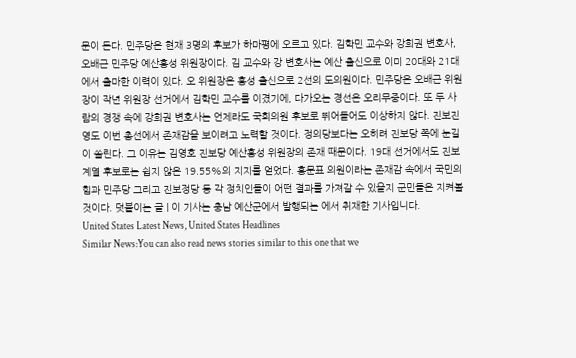문이 돈다. 민주당은 현재 3명의 후보가 하마평에 오르고 있다. 김학민 교수와 강희권 변호사, 오배근 민주당 예산홍성 위원장이다. 김 교수와 강 변호사는 예산 출신으로 이미 20대와 21대에서 출마한 이력이 있다. 오 위원장은 홍성 출신으로 2선의 도의원이다. 민주당은 오배근 위원장이 작년 위원장 선거에서 김학민 교수를 이겼기에, 다가오는 경선은 오리무중이다. 또 두 사람의 경쟁 속에 강희권 변호사는 언제라도 국회의원 후보로 뛰어들어도 이상하지 않다. 진보진영도 이번 총선에서 존재감을 보이려고 노력할 것이다. 정의당보다는 오히려 진보당 쪽에 눈길이 쏠린다. 그 이유는 김영호 진보당 예산홍성 위원장의 존재 때문이다. 19대 선거에서도 진보계열 후보로는 쉽지 않은 19.55%의 지지를 얻었다. 홍문표 의원이라는 존재감 속에서 국민의힘과 민주당 그리고 진보정당 등 각 정치인들이 어떤 결과를 가져갈 수 있을지 군민들은 지켜볼 것이다. 덧붙이는 글 | 이 기사는 충남 예산군에서 발행되는 에서 취재한 기사입니다.
United States Latest News, United States Headlines
Similar News:You can also read news stories similar to this one that we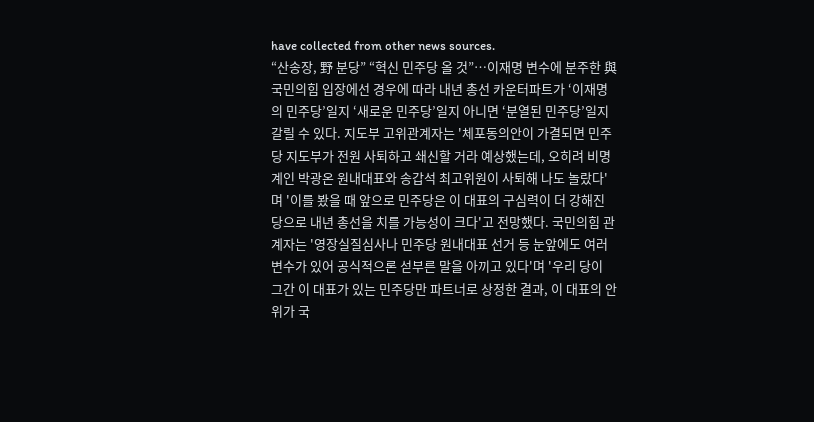have collected from other news sources.
“산송장, 野 분당” “혁신 민주당 올 것”…이재명 변수에 분주한 與국민의힘 입장에선 경우에 따라 내년 총선 카운터파트가 ‘이재명의 민주당’일지 ‘새로운 민주당’일지 아니면 ‘분열된 민주당’일지 갈릴 수 있다. 지도부 고위관계자는 '체포동의안이 가결되면 민주당 지도부가 전원 사퇴하고 쇄신할 거라 예상했는데, 오히려 비명계인 박광온 원내대표와 송갑석 최고위원이 사퇴해 나도 놀랐다'며 '이를 봤을 때 앞으로 민주당은 이 대표의 구심력이 더 강해진 당으로 내년 총선을 치를 가능성이 크다'고 전망했다. 국민의힘 관계자는 '영장실질심사나 민주당 원내대표 선거 등 눈앞에도 여러 변수가 있어 공식적으론 섣부른 말을 아끼고 있다'며 '우리 당이 그간 이 대표가 있는 민주당만 파트너로 상정한 결과, 이 대표의 안위가 국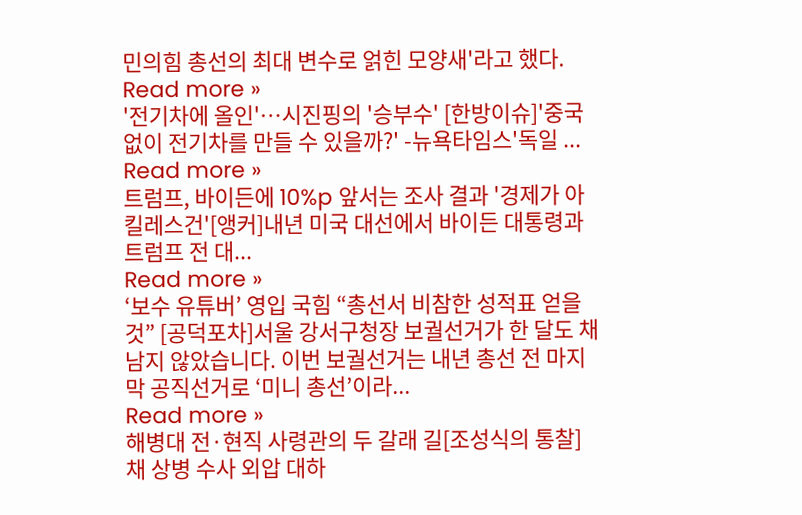민의힘 총선의 최대 변수로 얽힌 모양새'라고 했다.
Read more »
'전기차에 올인'…시진핑의 '승부수' [한방이슈]'중국 없이 전기차를 만들 수 있을까?' -뉴욕타임스'독일 ...
Read more »
트럼프, 바이든에 10%p 앞서는 조사 결과 '경제가 아킬레스건'[앵커]내년 미국 대선에서 바이든 대통령과 트럼프 전 대...
Read more »
‘보수 유튜버’ 영입 국힘 “총선서 비참한 성적표 얻을 것” [공덕포차]서울 강서구청장 보궐선거가 한 달도 채 남지 않았습니다. 이번 보궐선거는 내년 총선 전 마지막 공직선거로 ‘미니 총선’이라...
Read more »
해병대 전·현직 사령관의 두 갈래 길[조성식의 통찰] 채 상병 수사 외압 대하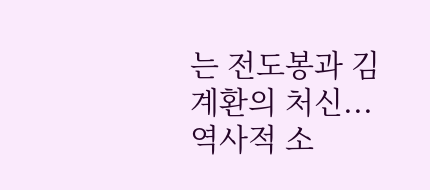는 전도봉과 김계환의 처신...역사적 소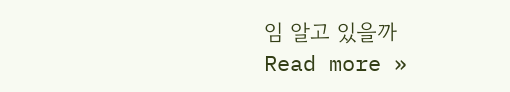임 알고 있을까
Read more »